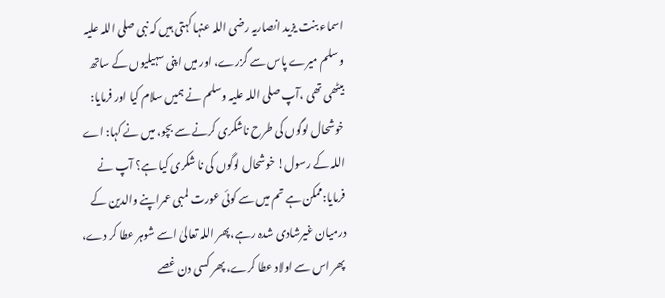اسماء بنت یزید انصاریہ رضی اللہ عنہا کہتی ہیں کہ نبی صلی اللہ علیہ وسلم میرے پاس سے گزرے، اور میں اپنی سہیلیوں کے ساتھ بیٹھی تھی ،آپ صلی اللہ علیہ وسلم نے ہمیں سلام کیا اور فرمایا: خوشحال لوگوں کی طرح ناشکری کرنے سے بچو، میں نے کہا: اے اللہ کے رسول! خوشحال لوگوں کی نا شکری کیا ہے؟ آپ نے فرمایا:ممکن ہے تم میں سے کوئی عورت لمبی عمراپنے والدین کے درمیان غیرشادی شدہ رہے،پھر اللہ تعالیٰ اسے شوہر عطا کر دے، پھر اس سے اولاد عطا کرے، پھر کسی دن غصے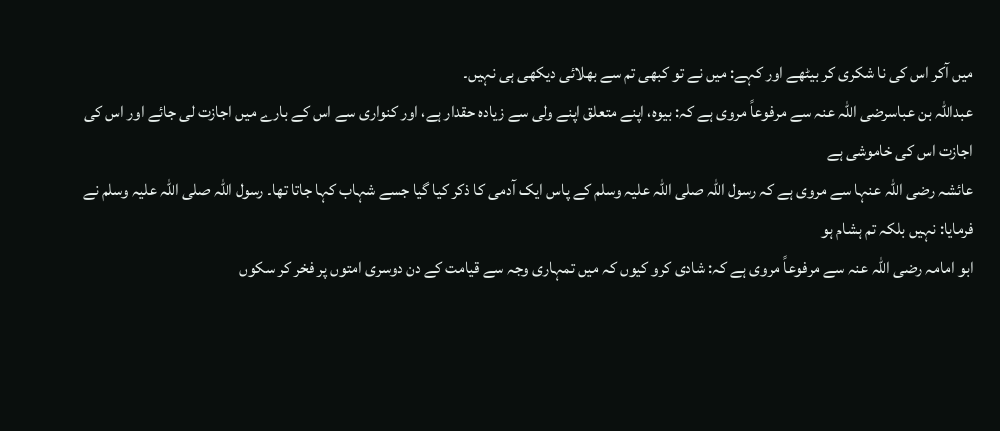میں آکر اس کی نا شکری کر بیٹھے اور کہے: میں نے تو کبھی تم سے بھلائی دیکھی ہی نہیں۔
عبداللہ بن عباسرضی اللہ عنہ سے مرفوعاً مروی ہے کہ: بیوہ، اپنے متعلق اپنے ولی سے زیادہ حقدار ہے، اور کنواری سے اس کے بارے میں اجازت لی جائے اور اس کی اجازت اس کی خاموشی ہے
عائشہ رضی اللہ عنہا سے مروی ہے کہ رسول اللہ صلی اللہ علیہ وسلم کے پاس ایک آدمی کا ذکر کیا گیا جسے شہاب کہا جاتا تھا۔ رسول اللہ صلی اللہ علیہ وسلم نے فرمایا: نہیں بلکہ تم ہشام ہو
ابو امامہ رضی اللہ عنہ سے مرفوعاً مروی ہے کہ: شادی کرو کیوں کہ میں تمہاری وجہ سے قیامت کے دن دوسری امتوں پر فخر کر سکوں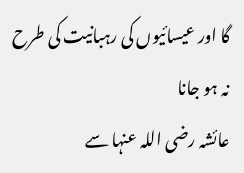گا اور عیسائیوں کی رہبانیت کی طرح نہ ہو جانا
عائشہ رضی اللہ عنہا سے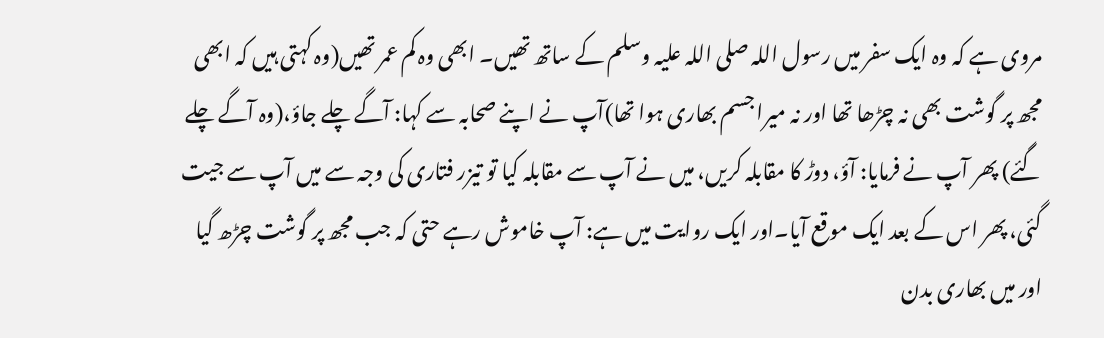مروی ہے کہ وہ ایک سفر میں رسول اللہ صلی اللہ علیہ وسلم کے ساتھ تھیں۔ ابھی وہ کم عمر تھیں(وہ کہتی ہیں کہ ابھی مجھ پر گوشت بھی نہ چڑھا تھا اور نہ میرا جسم بھاری ہوا تھا)آپ نے اپنے صحابہ سے کہا: آگے چلے جاؤ،(وہ آگے چلے گئے) پھر آپ نے فرمایا: آؤ، دوڑ کا مقابلہ کریں، میں نے آپ سے مقابلہ کیا تو تیزر فتاری کی وجہ سے میں آپ سے جیت گئی، پھر اس کے بعد ایک موقع آیا۔اور ایک روایت میں ہے: آپ خاموش رہے حتی کہ جب مجھ پر گوشت چڑھ گیا اور میں بھاری بدن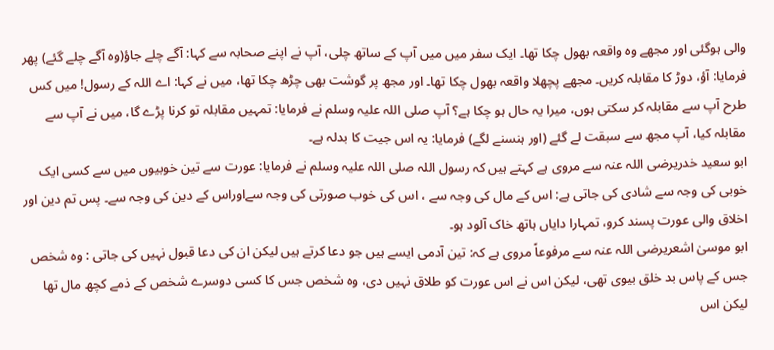والی ہوگئی اور مجھے وہ واقعہ بھول چکا تھا۔ ایک سفر میں میں آپ کے ساتھ چلی، آپ نے اپنے صحابہ سے کہا: آگے چلے جاؤ(وہ آگے چلے گئے) پھر فرمایا: آؤ، دوڑ کا مقابلہ کریں۔ مجھے پچھلا واقعہ بھول چکا تھا۔ اور مجھ پر گوشت بھی چڑھ چکا تھا، میں نے کہا: اے اللہ کے رسول! میں کس طرح آپ سے مقابلہ کر سکتی ہوں، میرا یہ حال ہو چکا ہے؟ آپ صلی اللہ علیہ وسلم نے فرمایا: تمہیں مقابلہ تو کرنا پڑے گا، میں نے آپ سے مقابلہ کیا، آپ مجھ سے سبقت لے گئے (اور ہنسنے لگے) فرمایا: یہ اس جیت کا بدلہ ہے۔
ابو سعید خدریرضی اللہ عنہ سے مروی ہے کہتے ہیں کہ رسول اللہ صلی اللہ علیہ وسلم نے فرمایا: عورت سے تین خوبیوں میں سے کسی ایک خوبی کی وجہ سے شادی کی جاتی ہے: اس کے مال کی وجہ سے ، اس کی خوب صورتی کی وجہ سےاوراس کے دین کی وجہ سے۔ پس تم دین اور اخلاق والی عورت پسند کرو، تمہارا دایاں ہاتھ خاک آلود ہو۔
ابو موسیٰ اشعریرضی اللہ عنہ سے مرفوعاً مروی ہے کہ: تین آدمی ایسے ہیں جو دعا کرتے ہیں لیکن ان کی دعا قبول نہیں کی جاتی : وہ شخص جس کے پاس بد خلق بیوی تھی، لیکن اس نے اس عورت کو طلاق نہیں دی، وہ شخص جس کا کسی دوسرے شخص کے ذمے کچھ مال تھا لیکن اس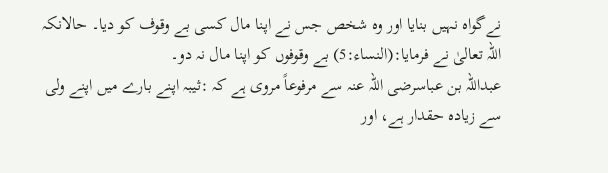نےگواہ نہیں بنایا اور وہ شخص جس نے اپنا مال کسی بے وقوف کو دیا۔ حالانکہ اللہ تعالیٰ نے فرمایا:(النساء:5) بے وقوفوں کو اپنا مال نہ دو۔
عبداللہ بن عباسرضی اللہ عنہ سے مرفوعاً مروی ہے کہ :ثیبہ اپنے بارے میں اپنے ولی سے زیادہ حقدار ہے، اور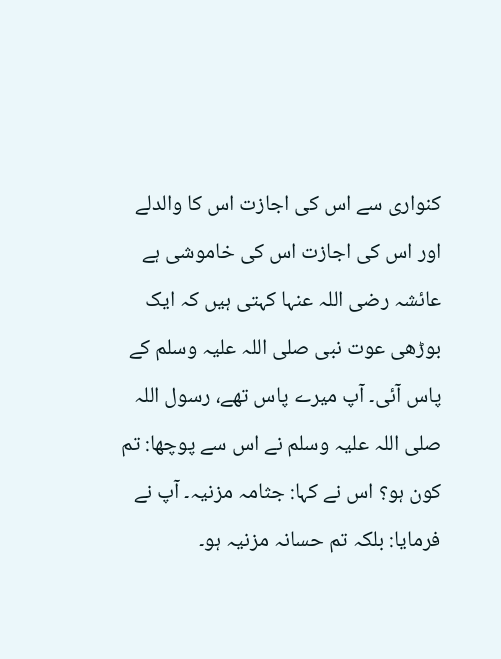کنواری سے اس کی اجازت اس کا والدلے اور اس کی اجازت اس کی خاموشی ہے
عائشہ رضی اللہ عنہا کہتی ہیں کہ ایک بوڑھی عوت نبی صلی اللہ علیہ وسلم کے پاس آئی۔ آپ میرے پاس تھے، رسول اللہ صلی اللہ علیہ وسلم نے اس سے پوچھا: تم کون ہو؟ اس نے کہا: جثامہ مزنیہ۔ آپ نے فرمایا: بلکہ تم حسانہ مزنیہ ہو۔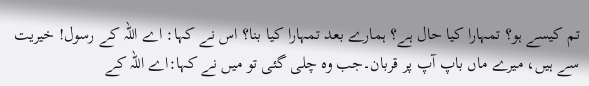تم کیسے ہو؟ تمہارا کیا حال ہے؟ ہمارے بعد تمہارا کیا بنا؟ اس نے کہا: اے اللہ کے رسول! خیریت سے ہیں، میرے ماں باپ آپ پر قربان۔جب وہ چلی گئی تو میں نے کہا:اے اللہ کے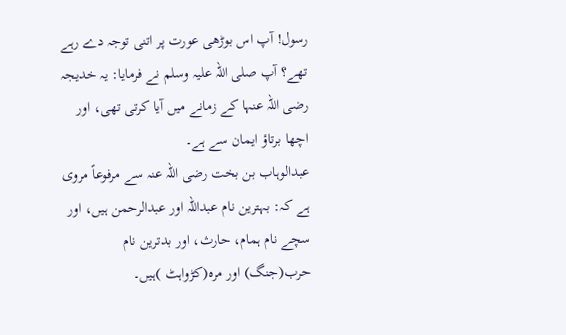رسول! آپ اس بوڑھی عورت پر اتنی توجہ دے رہے تھے؟ آپ صلی اللہ علیہ وسلم نے فرمایا: یہ خدیجہ رضی اللہ عنہا کے زمانے میں آیا کرتی تھی، اور اچھا برتاؤ ایمان سے ہے۔
عبدالوہاب بن بخت رضی اللہ عنہ سے مرفوعاً مروی ہے کہ: بہترین نام عبداللہ اور عبدالرحمن ہیں، اور سچے نام ہمام، حارث، اور بدترین نام حرب(جنگ) اور مرہ(کڑواہٹ )ہیں۔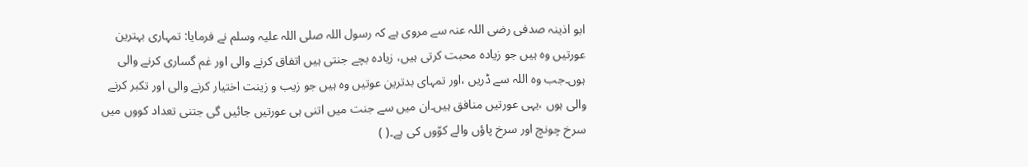ابو اذینہ صدفی رضی اللہ عنہ سے مروی ہے کہ رسول اللہ صلی اللہ علیہ وسلم نے فرمایا: تمہاری بہترین عورتیں وہ ہیں جو زیادہ محبت کرتی ہیں، زیادہ بچے جنتی ہیں اتفاق کرنے والی اور غم گساری کرنے والی ہوں۔جب وہ اللہ سے ڈریں ،اور تمہای بدترین عوتیں وہ ہیں جو زیب و زینت اختیار کرنے والی اور تکبر کرنے والی ہوں ،یہی عورتیں منافق ہیں۔ان میں سے جنت میں اتنی ہی عورتیں جائیں گی جتنی تعداد کووں میں سرخ چونچ اور سرخ پاؤں والے کوّوں کی ہے۔( )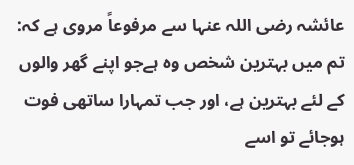عائشہ رضی اللہ عنہا سے مرفوعاً مروی ہے کہ: تم میں بہترین شخص وہ ہےجو اپنے گھر والوں کے لئے بہترین ہے، اور جب تمہارا ساتھی فوت ہوجائے تو اسے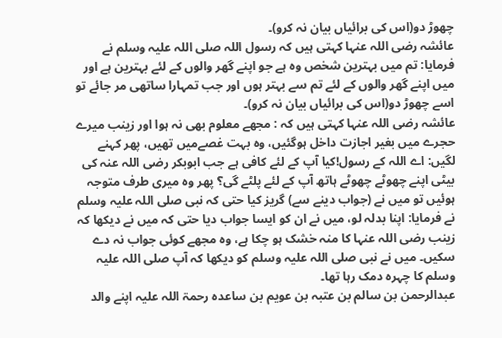چھوڑ دو(اس کی برائیاں بیان نہ کرو)۔
عائشہ رضی اللہ عنہا کہتی ہیں کہ رسول اللہ صلی اللہ علیہ وسلم نے فرمایا: تم میں بہترین شخص وہ ہے جو اپنے گھر والوں کے لئے بہترین ہے اور میں اپنے گھر والوں کے لئے تم سے بہتر ہوں اور جب تمہارا ساتھی مر جائے تو اسے چھوڑ دو(اس کی برائیاں بیان نہ کرو)۔
عائشہ رضی اللہ عنہا کہتی ہیں کہ : مجھے معلوم بھی نہ ہوا اور زینب میرے حجرے میں بغیر اجازت داخل ہوگئیں، وہ بہت غصےمیں تھیں، پھر کہنے لگیں: اے اللہ کے رسول!کیا آپ کے لئے کافی ہے جب ابوبکر رضی اللہ عنہ کی بیٹی اپنے چھوٹے چھوٹے ہاتھ آپ کے لئے پلٹے گی؟ پھر وہ میری طرف متوجہ ہوئیں تو میں نے (جواب دینے سے) گریز کیا حتی کہ نبی صلی اللہ علیہ وسلم نے فرمایا: اپنا بدلہ لو، میں نے ان کو ایسا جواب دیا حتی کہ میں نے دیکھا کہ زینب رضی اللہ عنہا کا منہ خشک ہو چکا ہے، وہ مجھے کوئی جواب نہ دے سکیں۔ میں نے نبی صلی اللہ علیہ وسلم کو دیکھا کہ آپ صلی اللہ علیہ وسلم کا چہرہ دمک رہا تھا۔
عبدالرحمن بن سالم بن عتبہ بن عویم بن ساعدہ رحمۃ اللہ علیہ اپنے والد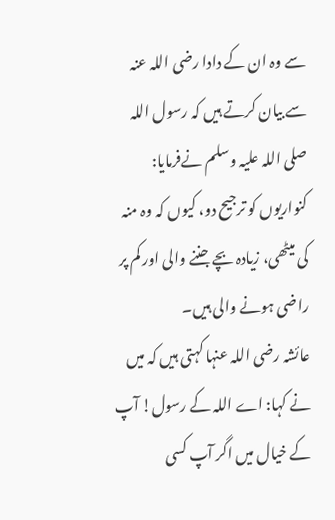سے وہ ان کے دادا رضی اللہ عنہ سے بیان کرتے ہیں کہ رسول اللہ صلی اللہ علیہ وسلم نےفرمایا: کنواریوں کو ترجیح دو، کیوں کہ وہ منہ کی میٹھی، زیادہ بچے جننے والی اور کم پر راضی ہونے والی ہیں۔
عائشہ رضی اللہ عنہا کہتی ہیں کہ میں نے کہا: اے اللہ کے رسول! آپ کے خیال میں اگر آپ کسی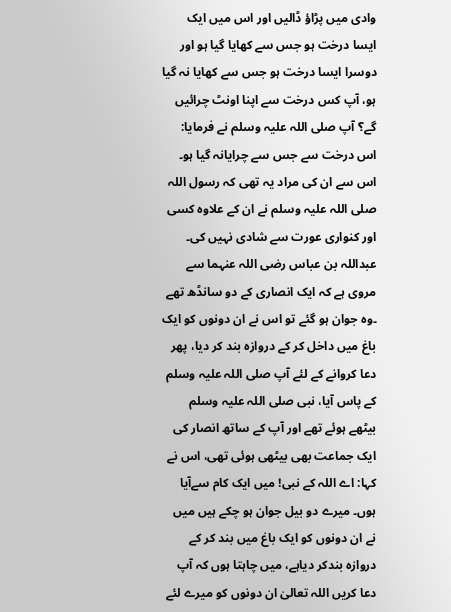وادی میں پڑاؤ ڈالیں اور اس میں ایک ایسا درخت ہو جس سے کھایا گیا ہو اور دوسرا ایسا درخت ہو جس سے کھایا نہ گیا ہو، آپ کس درخت سے اپنا اونٹ چرائیں گے؟ آپ صلی اللہ علیہ وسلم نے فرمایا: اس درخت سے جس سے چرایانہ گیا ہو۔ اس سے ان کی مراد یہ تھی کہ رسول اللہ صلی اللہ علیہ وسلم نے ان کے علاوہ کسی اور کنواری عورت سے شادی نہیں کی۔
عبداللہ بن عباس رضی اللہ عنہما سے مروی ہے کہ ایک انصاری کے دو سانڈھ تھے ۔وہ جوان ہو گئے تو اس نے ان دونوں کو ایک باغ میں داخل کر کے دروازہ بند کر دیا، پھر دعا کروانے کے لئے آپ صلی اللہ علیہ وسلم کے پاس آیا، نبی صلی اللہ علیہ وسلم بیٹھے ہوئے تھے اور آپ کے ساتھ انصار کی ایک جماعت بھی بیٹھی ہوئی تھی، اس نے کہا: اے اللہ کے نبی! میں ایک کام سےآیا ہوں۔ میرے دو بیل جوان ہو چکے ہیں میں نے ان دونوں کو ایک باغ میں بند کر کے دروازہ بندکر دیاہے، میں چاہتا ہوں کہ آپ دعا کریں اللہ تعالیٰ ان دونوں کو میرے لئے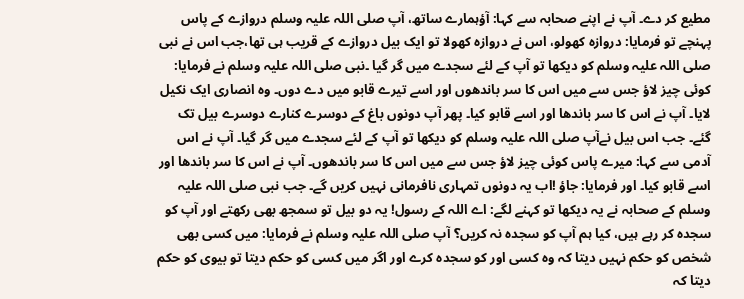مطیع کر دے۔ آپ نے اپنے صحابہ سے کہا: آؤہمارے ساتھ، آپ صلی اللہ علیہ وسلم دروازے کے پاس پہنچے تو فرمایا: دروازہ کھولو، اس نے دروازہ کھولا تو ایک بیل دروازے کے قریب ہی تھا،جب اس نے نبی صلی اللہ علیہ وسلم کو دیکھا تو آپ کے لئے سجدے میں گر گیا ۔نبی صلی اللہ علیہ وسلم نے فرمایا: کوئی چیز لاؤ جس سے میں اس کا سر باندھوں اور اسے تیرے قابو میں دے دوں۔ وہ انصاری ایک نکیل لایا۔ آپ نے اس کا سر باندھا اور اسے قابو کیا۔ پھر آپ دونوں باغ کے دوسرے کنارے دوسرے بیل تک گئے۔ جب اس بیل نےآپ صلی اللہ علیہ وسلم کو دیکھا تو آپ کے لئے سجدے میں گر گیا۔ آپ نے اس آدمی سے کہا: میرے پاس کوئی چیز لاؤ جس سے میں اس کا سر باندھوں۔ آپ نے اس کا سر باندھا اور اسے قابو کیا۔ اور فرمایا: جاؤ !اب یہ دونوں تمہاری نافرمانی نہیں کریں گے۔ جب نبی صلی اللہ علیہ وسلم کے صحابہ نے یہ دیکھا تو کہنے لگے: اے اللہ کے رسول! یہ دو بیل تو سمجھ بھی رکھتے اور آپ کو سجدہ کر رہے ہیں، کیا ہم آپ کو سجدہ نہ کریں؟ آپ صلی اللہ علیہ وسلم نے فرمایا: میں کسی بھی شخص کو حکم نہیں دیتا کہ وہ کسی اور کو سجدہ کرے اور اگر میں کسی کو حکم دیتا تو بیوی کو حکم دیتا کہ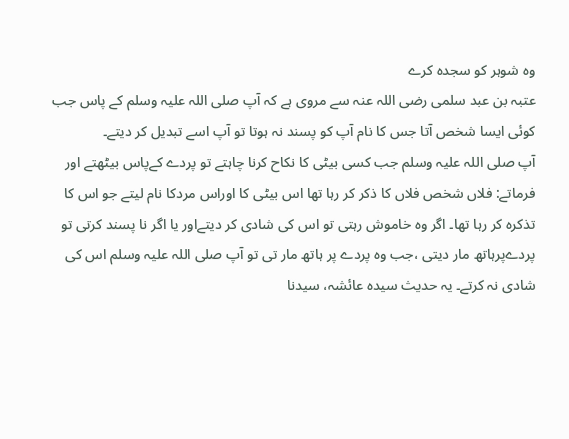وہ شوہر کو سجدہ کرے
عتبہ بن عبد سلمی رضی اللہ عنہ سے مروی ہے کہ آپ صلی اللہ علیہ وسلم کے پاس جب کوئی ایسا شخص آتا جس کا نام آپ کو پسند نہ ہوتا تو آپ اسے تبدیل کر دیتے۔
آپ صلی اللہ علیہ وسلم جب کسی بیٹی کا نکاح کرنا چاہتے تو پردے کےپاس بیٹھتے اور فرماتے: فلاں شخص فلاں کا ذکر کر رہا تھا اس بیٹی کا اوراس مردکا نام لیتے جو اس کا تذکرہ کر رہا تھا۔ اگر وہ خاموش رہتی تو اس کی شادی کر دیتےاور یا اگر نا پسند کرتی تو پردےپرہاتھ مار دیتی ،جب وہ پردے پر ہاتھ مار تی تو آپ صلی اللہ علیہ وسلم اس کی شادی نہ کرتے۔ یہ حدیث سیدہ عائشہ، سیدنا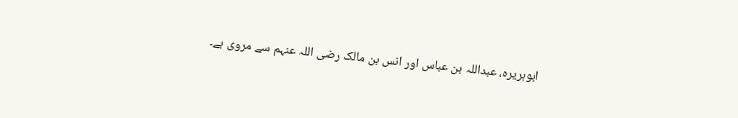ابوہریرہ، عبداللہ بن عباس اور انس بن مالک رضی اللہ عنہم سے مروی ہے۔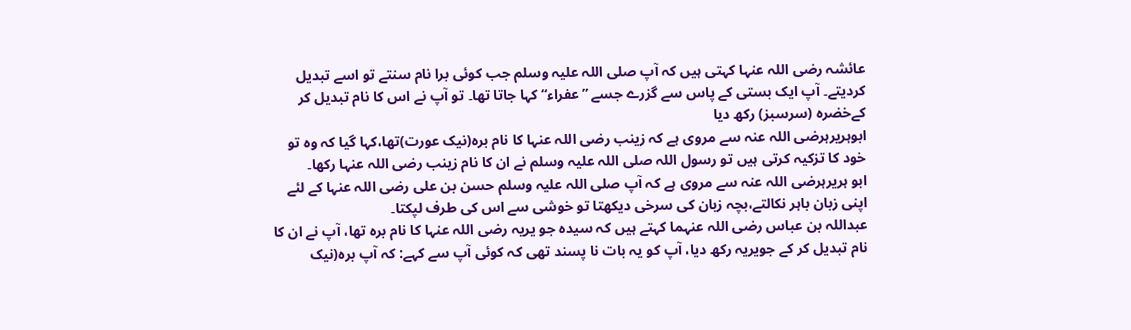عائشہ رضی اللہ عنہا کہتی ہیں کہ آپ صلی اللہ علیہ وسلم جب کوئی برا نام سنتے تو اسے تبدیل کردیتے۔ آپ ایک بستی کے پاس سے گزرے جسے ”عفراء“ کہا جاتا تھا۔ تو آپ نے اس کا نام تبدیل کر کےخضرہ (سرسبز) رکھ دیا
ابوہریرہرضی اللہ عنہ سے مروی ہے کہ زینب رضی اللہ عنہا کا نام برہ(نیک عورت)تھا،کہا گیا کہ وہ تو خود کا تزکیہ کرتی ہیں تو رسول اللہ صلی اللہ علیہ وسلم نے ان کا نام زینب رضی اللہ عنہا رکھا۔
ابو ہریرہرضی اللہ عنہ سے مروی ہے کہ آپ صلی اللہ علیہ وسلم حسن بن علی رضی اللہ عنہا کے لئے اپنی زبان باہر نکالتے،بچہ زبان کی سرخی دیکھتا تو خوشی سے اس کی طرف لپکتا۔
عبداللہ بن عباس رضی اللہ عنہما کہتے ہیں کہ سیدہ جو یریہ رضی اللہ عنہا کا نام برہ تھا، آپ نے ان کا نام تبدیل کر کے جویریہ رکھ دیا، آپ کو یہ بات نا پسند تھی کہ کوئی آپ سے کہے: کہ آپ برہ(نیک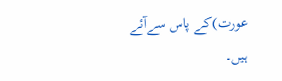عورت)کے پاس سےآئے ہیں۔